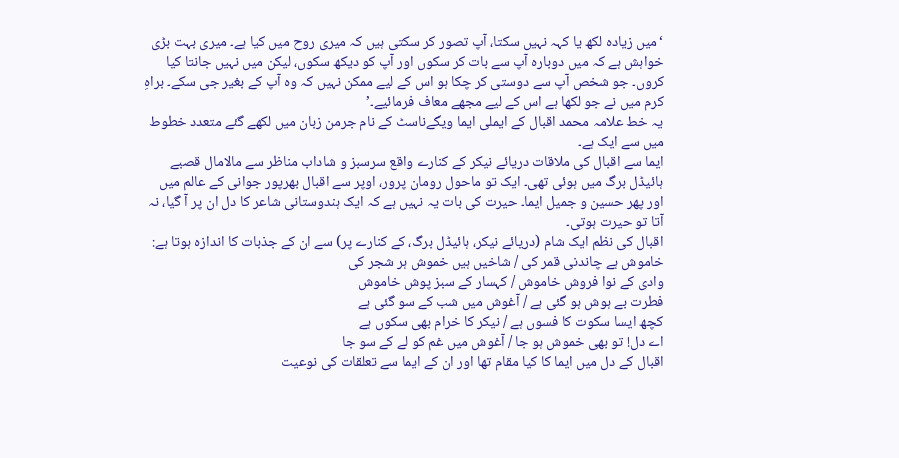‘میں زیادہ لکھ یا کہہ نہیں سکتا، آپ تصور کر سکتی ہیں کہ میری روح میں کیا ہے۔ میری بہت بڑی خواہش ہے کہ میں دوبارہ آپ سے بات کر سکوں اور آپ کو دیکھ سکوں، لیکن میں نہیں جانتا کیا کروں۔ جو شخص آپ سے دوستی کر چکا ہو اس کے لیے ممکن نہیں کہ وہ آپ کے بغیر جی سکے۔ براہِ کرم میں نے جو لکھا ہے اس کے لیے مجھے معاف فرمائیے۔’
یہ خط علامہ محمد اقبال کے ایملی ایما ویگےناسٹ کے نام جرمن زبان میں لکھے گئے متعدد خطوط میں سے ایک ہے۔
ایما سے اقبال کی ملاقات دریائے نیکر کے کنارے واقع سرسبز و شاداب مناظر سے مالامال قصبے ہائیڈل برگ میں ہوئی تھی۔ ایک تو ماحول رومان پرور، اوپر سے اقبال بھرپور جوانی کے عالم میں اور پھر حسین و جمیل ایما۔ حیرت کی بات یہ نہیں ہے کہ ایک ہندوستانی شاعر کا دل ان پر آ گیا، نہ آتا تو حیرت ہوتی۔
اقبال کی نظم ایک شام (دریائے نیکر، ہائیڈل برگ، کے کنارے پر) سے ان کے جذبات کا اندازہ ہوتا ہے:
خاموش ہے چاندنی قمر کی / شاخیں ہیں خموش ہر شجر کی
وادی کے نوا فروش خاموش / کہسار کے سبز پوش خاموش
فطرت بے ہوش ہو گئی ہے / آغوش میں شب کے سو گئی ہے
کچھ ایسا سکوت کا فسوں ہے / نیکر کا خرام بھی سکوں ہے
اے دل! تو بھی خموش ہو جا / آغوش میں غم کو لے کے سو جا
اقبال کے دل میں ایما کا کیا مقام تھا اور ان کے ایما سے تعلقات کی نوعیت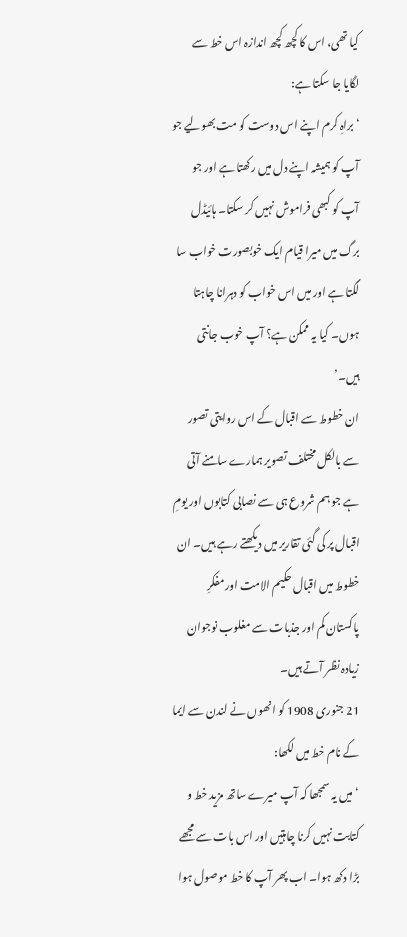کیا تھی، اس کا کچھ کچھ اندازہ اس خط سے لگایا جا سکتا ہے:
‘براہِ کرم اپنے اس دوست کو مت بھولیے جو آپ کو ہمیشہ اپنے دل میں رکھتا ہے اور جو آپ کو کبھی فراموش نہیں کر سکتا۔ ہائیڈل برگ میں میرا قیام ایک خوبصورت خواب سا لگتا ہے اور میں اس خواب کو دہرانا چاہتا ہوں۔ کیا یہ ممکن ہے؟ آپ خوب جانتی ہیں۔’
ان خطوط سے اقبال کے اس روایتی تصور سے بالکل مختلف تصویر ہمارے سامنے آتی ہے جو ہم شروع ہی سے نصابی کتابوں اور یومِ اقبال پر کی گئی تقاریر میں دیکھتے رہے ہیں۔ ان خطوط میں اقبال حکیم الامت اور مفکرِ پاکستان کم اور جذبات سے مغلوب نوجوان زیادہ نظر آتے ہیں۔
21 جنوری 1908 کو انھوں نے لندن سے ایما کے نام خط میں لکھا:
‘میں یہ سمجھا کہ آپ میرے ساتھ مزید خط و کتابت نہیں کرنا چاہتیں اور اس بات سے مجھے بڑا دکھ ہوا۔ اب پھر آپ کا خط موصول ہوا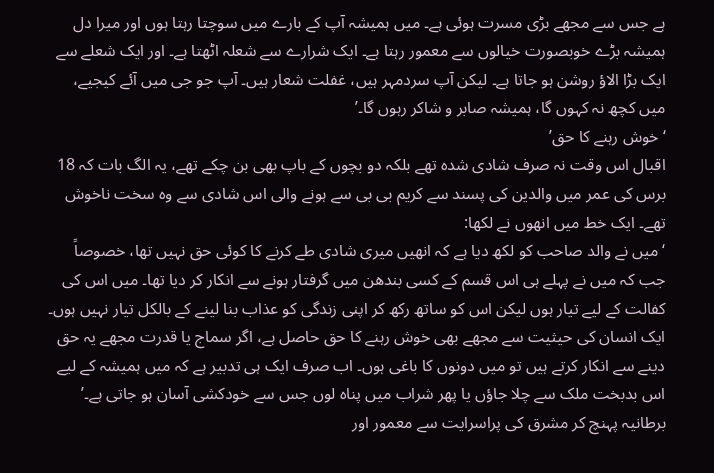ہے جس سے مجھے بڑی مسرت ہوئی ہے۔ میں ہمیشہ آپ کے بارے میں سوچتا رہتا ہوں اور میرا دل ہمیشہ بڑے خوبصورت خیالوں سے معمور رہتا ہے۔ ایک شرارے سے شعلہ اٹھتا ہے۔ اور ایک شعلے سے ایک بڑا الاؤ روشن ہو جاتا ہے۔ لیکن آپ سردمہر ہیں، غفلت شعار ہیں۔ آپ جو جی میں آئے کیجیے، میں کچھ نہ کہوں گا، ہمیشہ صابر و شاکر رہوں گا۔’
‘خوش رہنے کا حق’
اقبال اس وقت نہ صرف شادی شدہ تھے بلکہ دو بچوں کے باپ بھی بن چکے تھے، یہ الگ بات کہ 18 برس کی عمر میں والدین کی پسند سے کریم بی بی سے ہونے والی اس شادی سے وہ سخت ناخوش تھے۔ ایک خط میں انھوں نے لکھا:
‘میں نے والد صاحب کو لکھ دیا ہے کہ انھیں میری شادی طے کرنے کا کوئی حق نہیں تھا، خصوصاً جب کہ میں نے پہلے ہی اس قسم کے کسی بندھن میں گرفتار ہونے سے انکار کر دیا تھا۔ میں اس کی کفالت کے لیے تیار ہوں لیکن اس کو ساتھ رکھ کر اپنی زندگی کو عذاب بنا لینے کے بالکل تیار نہیں ہوں۔ ایک انسان کی حیثیت سے مجھے بھی خوش رہنے کا حق حاصل ہے، اگر سماج یا قدرت مجھے یہ حق دینے سے انکار کرتے ہیں تو میں دونوں کا باغی ہوں۔ اب صرف ایک ہی تدبیر ہے کہ میں ہمیشہ کے لیے اس بدبخت ملک سے چلا جاؤں یا پھر شراب میں پناہ لوں جس سے خودکشی آسان ہو جاتی ہے۔’
برطانیہ پہنچ کر مشرق کی پراسرایت سے معمور اور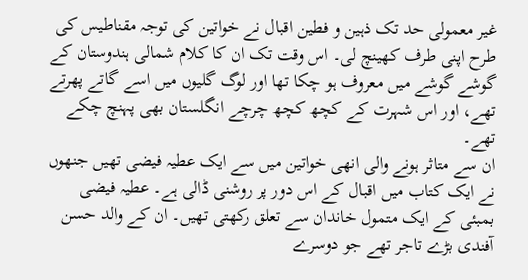غیر معمولی حد تک ذہین و فطین اقبال نے خواتین کی توجہ مقناطیس کی طرح اپنی طرف کھینچ لی۔ اس وقت تک ان کا کلام شمالی ہندوستان کے گوشے گوشے میں معروف ہو چکا تھا اور لوگ گلیوں میں اسے گاتے پھرتے تھے، اور اس شہرت کے کچھ کچھ چرچے انگلستان بھی پہنچ چکے تھے۔
ان سے متاثر ہونے والی انھی خواتین میں سے ایک عطیہ فیضی تھیں جنھوں نے ایک کتاب میں اقبال کے اس دور پر روشنی ڈالی ہے۔ عطیہ فیضی بمبئی کے ایک متمول خاندان سے تعلق رکھتی تھیں۔ ان کے والد حسن آفندی بڑے تاجر تھے جو دوسرے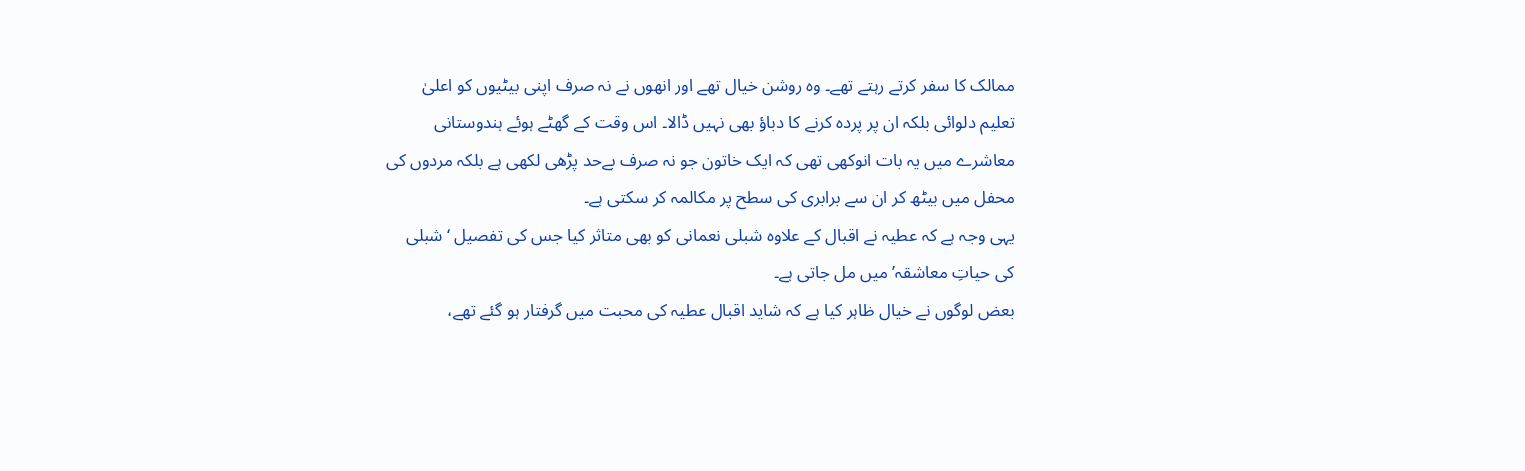ممالک کا سفر کرتے رہتے تھے۔ وہ روشن خیال تھے اور انھوں نے نہ صرف اپنی بیٹیوں کو اعلیٰ تعلیم دلوائی بلکہ ان پر پردہ کرنے کا دباؤ بھی نہیں ڈالا۔ اس وقت کے گھٹے ہوئے ہندوستانی معاشرے میں یہ بات انوکھی تھی کہ ایک خاتون جو نہ صرف بےحد پڑھی لکھی ہے بلکہ مردوں کی محفل میں بیٹھ کر ان سے برابری کی سطح پر مکالمہ کر سکتی ہے۔
یہی وجہ ہے کہ عطیہ نے اقبال کے علاوہ شبلی نعمانی کو بھی متاثر کیا جس کی تفصیل ‘شبلی کی حیاتِ معاشقہ’ میں مل جاتی ہے۔
بعض لوگوں نے خیال ظاہر کیا ہے کہ شاید اقبال عطیہ کی محبت میں گرفتار ہو گئے تھے،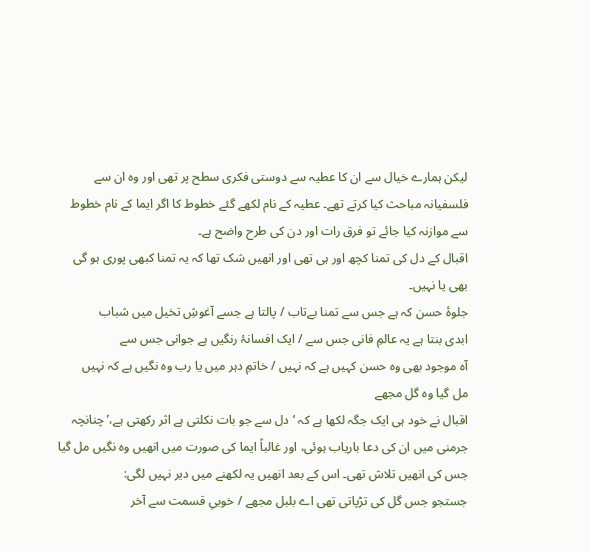لیکن ہمارے خیال سے ان کا عطیہ سے دوستی فکری سطح پر تھی اور وہ ان سے فلسفیانہ مباحث کیا کرتے تھے۔ عطیہ کے نام لکھے گئے خطوط کا اگر ایما کے نام خطوط سے موازنہ کیا جائے تو فرق رات اور دن کی طرح واضح ہے۔
اقبال کے دل کی تمنا کچھ اور ہی تھی اور انھیں شک تھا کہ یہ تمنا کبھی پوری ہو گی بھی یا نہیں۔
جلوۂ حسن کہ ہے جس سے تمنا بےتاب / پالتا ہے جسے آغوشِ تخیل میں شباب
ابدی بنتا ہے یہ عالمِ فانی جس سے / ایک افسانۂ رنگیں ہے جوانی جس سے
آہ موجود بھی وہ حسن کہیں ہے کہ نہیں / خاتمِ دہر میں یا رب وہ نگیں ہے کہ نہیں
مل گیا وہ گل مجھے
اقبال نے خود ہی ایک جگہ لکھا ہے کہ ‘دل سے جو بات نکلتی ہے اثر رکھتی ہے،’ چنانچہ جرمنی میں ان کی دعا باریاب ہوئی، اور غالباً ایما کی صورت میں انھیں وہ نگیں مل گیا جس کی انھیں تلاش تھی۔ اس کے بعد انھیں یہ لکھنے میں دیر نہیں لگی:
جستجو جس گل کی تڑپاتی تھی اے بلبل مجھے / خوبیِ قسمت سے آخر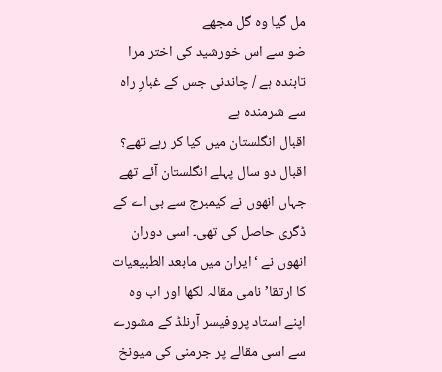مل گیا وہ گل مجھے
ضو سے اس خورشید کی اختر مرا تابندہ ہے / چاندنی جس کے غبارِ راہ سے شرمندہ ہے
اقبال انگلستان میں کیا کر رہے تھے؟
اقبال دو سال پہلے انگلستان آئے تھے جہاں انھوں نے کیمبرج سے بی اے کے ڈگری حاصل کی تھی۔ اسی دوران انھوں نے ‘ایران میں مابعد الطبیعیات کا ارتقا’ نامی مقالہ لکھا اور اب وہ اپنے استاد پروفیسر آرنلڈ کے مشورے سے اسی مقالے پر جرمنی کی میونخ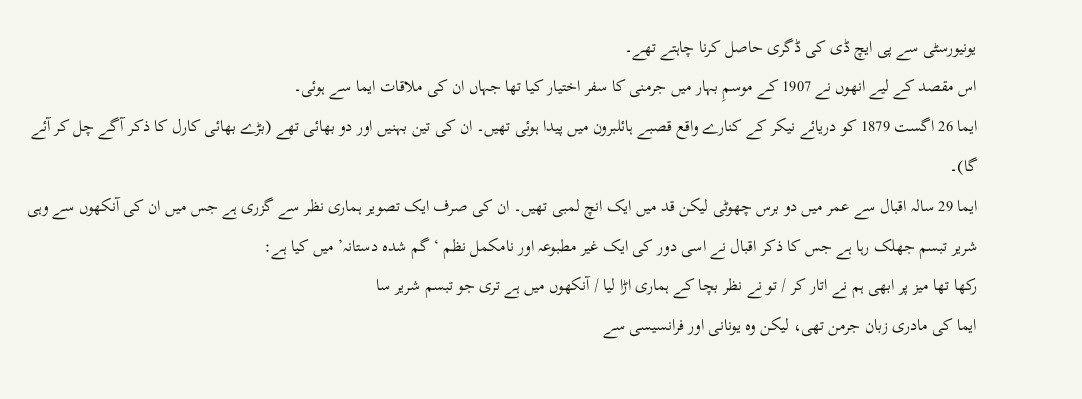یونیورسٹی سے پی ایچ ڈی کی ڈگری حاصل کرنا چاہتے تھے۔
اس مقصد کے لیے انھوں نے 1907 کے موسمِ بہار میں جرمنی کا سفر اختیار کیا تھا جہاں ان کی ملاقات ایما سے ہوئی۔
ایما 26 اگست 1879 کو دریائے نیکر کے کنارے واقع قصبے ہائلبرون میں پیدا ہوئی تھیں۔ ان کی تین بہنیں اور دو بھائی تھے (بڑے بھائی کارل کا ذکر آگے چل کر آئے گا)۔
ایما 29 سالہ اقبال سے عمر میں دو برس چھوٹی لیکن قد میں ایک انچ لمبی تھیں۔ ان کی صرف ایک تصویر ہماری نظر سے گزری ہے جس میں ان کی آنکھوں سے وہی شریر تبسم جھلک رہا ہے جس کا ذکر اقبال نے اسی دور کی ایک غیر مطبوعہ اور نامکمل نظم ‘گم شدہ دستانہ’ میں کیا ہے:
رکھا تھا میز پر ابھی ہم نے اتار کر / تو نے نظر بچا کے ہماری اڑا لیا / آنکھوں میں ہے تری جو تبسم شریر سا
ایما کی مادری زبان جرمن تھی، لیکن وہ یونانی اور فرانسیسی سے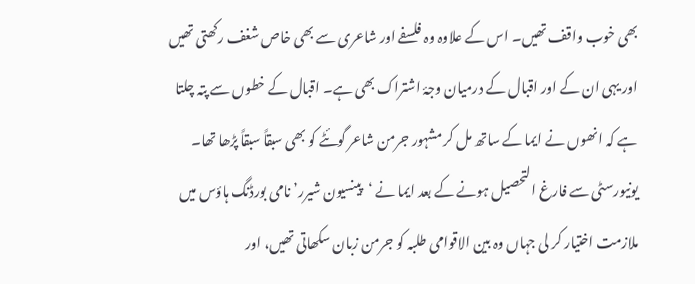بھی خوب واقف تھیں۔ اس کے علاوہ وہ فلسفے اور شاعری سے بھی خاص شغف رکھتی تھیں اور یہی ان کے اور اقبال کے درمیان وجۂ اشتراک بھی ہے۔ اقبال کے خطوں سے پتہ چلتا ہے کہ انھوں نے ایما کے ساتھ مل کر مشہور جرمن شاعر گوئٹے کو بھی سبقاً سبقاً پڑھا تھا۔
یونیورسٹی سے فارغ التحصیل ہونے کے بعد ایما نے ‘پینسیون شیرر’ نامی بورڈنگ ہاؤس میں ملازمت اختیار کر لی جہاں وہ بین الاقوامی طلبہ کو جرمن زبان سکھاتی تھیں، اور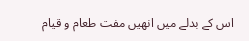اس کے بدلے میں انھیں مفت طعام و قیام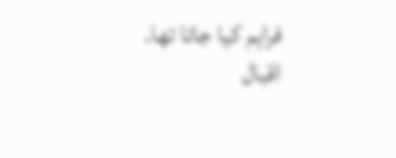فراہم کیا جاتا تھا۔
اقبال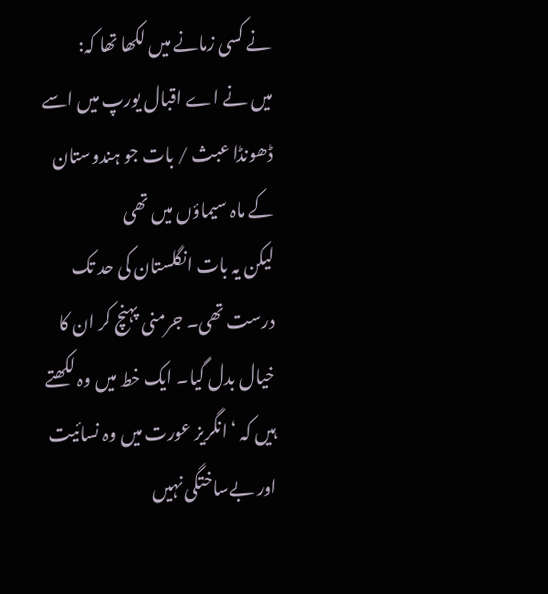نے کسی زمانے میں لکھا تھا کہ:
میں نے اے اقبال یورپ میں اسے ڈھونڈا عبث / بات جو ہندوستان کے ماہ سیماؤں میں تھی
لیکن یہ بات انگلستان کی حد تک درست تھی۔ جرمنی پہنچ کر ان کا خیال بدل گیا۔ ایک خط میں وہ لکھتے ہیں کہ ‘انگریز عورت میں وہ نسائیت اور بےساختگی نہیں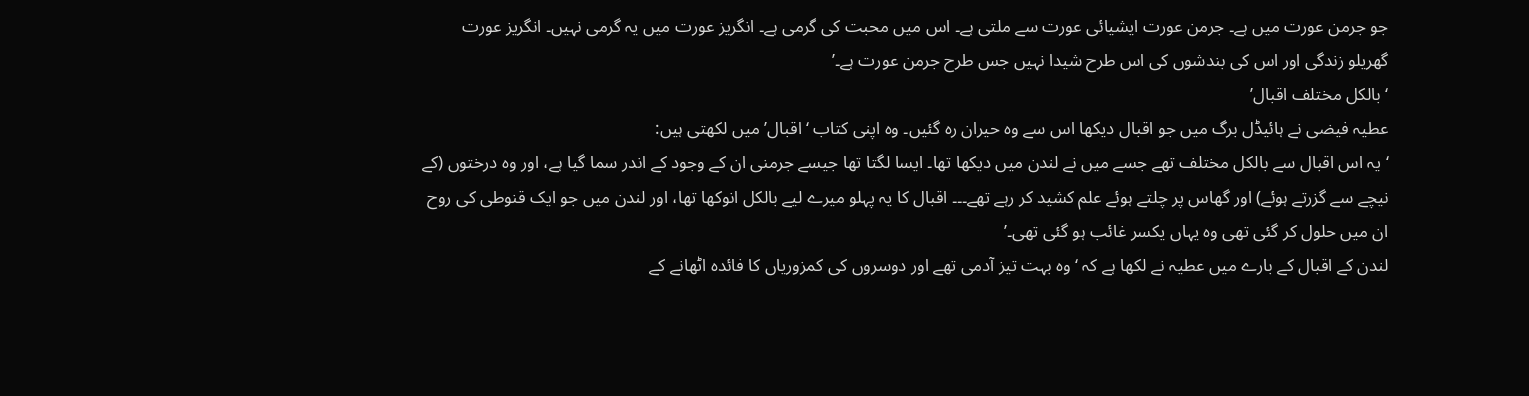جو جرمن عورت میں ہے۔ جرمن عورت ایشیائی عورت سے ملتی ہے۔ اس میں محبت کی گرمی ہے۔ انگریز عورت میں یہ گرمی نہیں۔ انگریز عورت گھریلو زندگی اور اس کی بندشوں کی اس طرح شیدا نہیں جس طرح جرمن عورت ہے۔’
‘بالکل مختلف اقبال’
عطیہ فیضی نے ہائیڈل برگ میں جو اقبال دیکھا اس سے وہ حیران رہ گئیں۔ وہ اپنی کتاب ‘اقبال’ میں لکھتی ہیں:
‘یہ اس اقبال سے بالکل مختلف تھے جسے میں نے لندن میں دیکھا تھا۔ ایسا لگتا تھا جیسے جرمنی ان کے وجود کے اندر سما گیا ہے، اور وہ درختوں (کے نیچے سے گزرتے ہوئے) اور گھاس پر چلتے ہوئے علم کشید کر رہے تھے۔۔۔ اقبال کا یہ پہلو میرے لیے بالکل انوکھا تھا، اور لندن میں جو ایک قنوطی کی روح ان میں حلول کر گئی تھی وہ یہاں یکسر غائب ہو گئی تھی۔’
لندن کے اقبال کے بارے میں عطیہ نے لکھا ہے کہ ‘وہ بہت تیز آدمی تھے اور دوسروں کی کمزوریاں کا فائدہ اٹھانے کے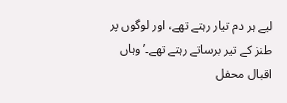لیے ہر دم تیار رہتے تھے، اور لوگوں پر طنز کے تیر برساتے رہتے تھے۔’ وہاں اقبال محفل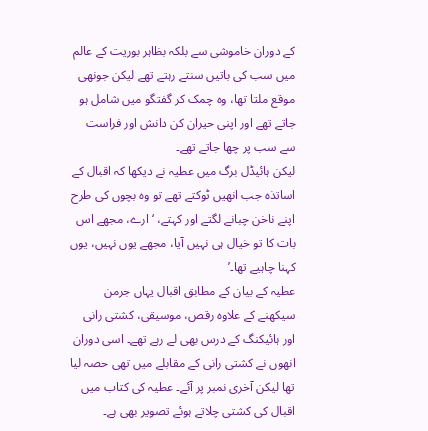کے دوران خاموشی سے بلکہ بظاہر بوریت کے عالم میں سب کی باتیں سنتے رہتے تھے لیکن جونھی موقع ملتا تھا، وہ چمک کر گفتگو میں شامل ہو جاتے تھے اور اپنی حیران کن دانش اور فراست سے سب پر چھا جاتے تھے۔
لیکن ہائیڈل برگ میں عطیہ نے دیکھا کہ اقبال کے اساتذہ جب انھیں ٹوکتے تھے تو وہ بچوں کی طرح اپنے ناخن چبانے لگتے اور کہتے، ‘ارے، مجھے اس بات کا تو خیال ہی نہیں آیا، مجھے یوں نہیں، یوں کہنا چاہیے تھا۔’
عطیہ کے بیان کے مطابق اقبال یہاں جرمن سیکھنے کے علاوہ رقص، موسیقی، کشتی رانی اور ہائیکنگ کے درس بھی لے رہے تھے۔ اسی دوران انھوں نے کشتی رانی کے مقابلے میں تھی حصہ لیا تھا لیکن آخری نمبر پر آئے۔ عطیہ کی کتاب میں اقبال کی کشتی چلاتے ہوئے تصویر بھی ہے۔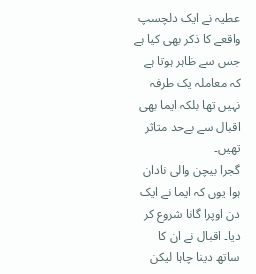عطیہ نے ایک دلچسپ واقعے کا ذکر بھی کیا ہے جس سے ظاہر ہوتا ہے کہ معاملہ یک طرفہ نہیں تھا بلکہ ایما بھی اقبال سے بےحد متاثر تھیں۔
گجرا بیچن والی نادان
ہوا یوں کہ ایما نے ایک دن اوپرا گانا شروع کر دیا۔ اقبال نے ان کا ساتھ دینا چاہا لیکن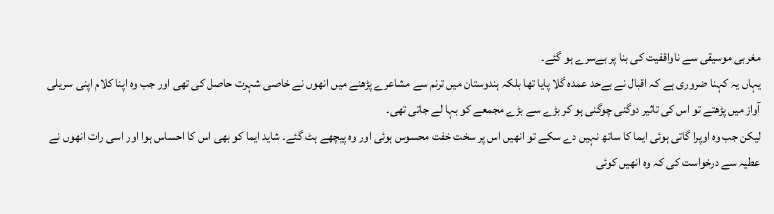مغربی موسیقی سے ناواقفیت کی بنا پر بےسرے ہو گئے۔
یہاں یہ کہنا ضروری ہے کہ اقبال نے بےحد عمدہ گلا پایا تھا بلکہ ہندوستان میں ترنم سے مشاعرے پڑھنے میں انھوں نے خاصی شہرت حاصل کی تھی اور جب وہ اپنا کلام اپنی سریلی آواز میں پڑھتے تو اس کی تاثیر دوگنی چوگنی ہو کر بڑے سے بڑے مجمعے کو بہا لے جاتی تھی۔
لیکن جب وہ اوپرا گاتی ہوئی ایما کا ساتھ نہیں دے سکے تو انھیں اس پر سخت خفت محسوس ہوئی اور وہ پیچھے ہٹ گئے۔ شاید ایما کو بھی اس کا احساس ہوا اور اسی رات انھوں نے عطیہ سے درخواست کی کہ وہ انھیں کوئی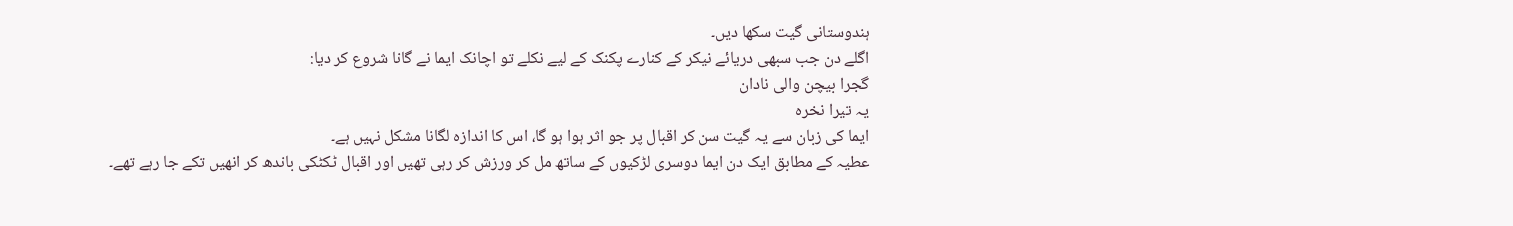ہندوستانی گیت سکھا دیں۔
اگلے دن جب سبھی دریائے نیکر کے کنارے پکنک کے لیے نکلے تو اچانک ایما نے گانا شروع کر دیا:
گجرا بیچن والی نادان
یہ تیرا نخرہ
ایما کی زبان سے یہ گیت سن کر اقبال پر جو اثر ہوا ہو گا، اس کا اندازہ لگانا مشکل نہیں ہے۔
عطیہ کے مطابق ایک دن ایما دوسری لڑکیوں کے ساتھ مل کر ورزش کر رہی تھیں اور اقبال ٹکٹکی باندھ کر انھیں تکے جا رہے تھے۔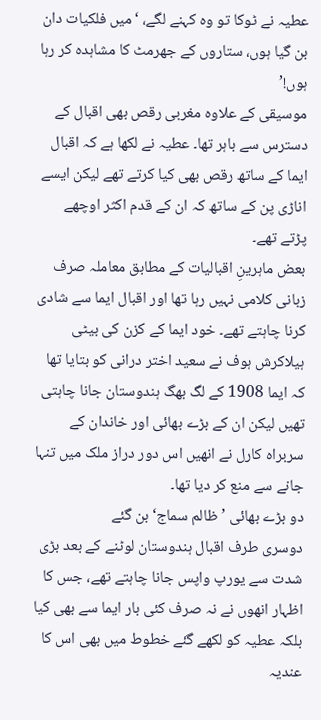عطیہ نے ٹوکا تو وہ کہنے لگے، ‘میں فلکیات دان بن گیا ہوں، ستاروں کے جھرمٹ کا مشاہدہ کر رہا ہوں!’
موسیقی کے علاوہ مغربی رقص بھی اقبال کے دسترس سے باہر تھا۔ عطیہ نے لکھا ہے کہ اقبال ایما کے ساتھ رقص بھی کیا کرتے تھے لیکن ایسے اناڑی پن کے ساتھ کہ ان کے قدم اکثر اوچھے پڑتے تھے۔
بعض ماہرینِ اقبالیات کے مطابق معاملہ صرف زبانی کلامی نہیں رہا تھا اور اقبال ایما سے شادی کرنا چاہتے تھے۔ خود ایما کے کزن کی بیٹی ہیلاکرش ہوف نے سعید اختر درانی کو بتایا تھا کہ ایما 1908 کے لگ بھگ ہندوستان جانا چاہتی تھیں لیکن ان کے بڑے بھائی اور خاندان کے سربراہ کارل نے انھیں اس دور دراز ملک میں تنہا جانے سے منع کر دیا تھا۔
دو بڑے بھائی ’ظالم سماج‘ بن گئے
دوسری طرف اقبال ہندوستان لوٹنے کے بعد بڑی شدت سے یورپ واپس جانا چاہتے تھے، جس کا اظہار انھوں نے نہ صرف کئی بار ایما سے بھی کیا بلکہ عطیہ کو لکھے گئے خطوط میں بھی اس کا عندیہ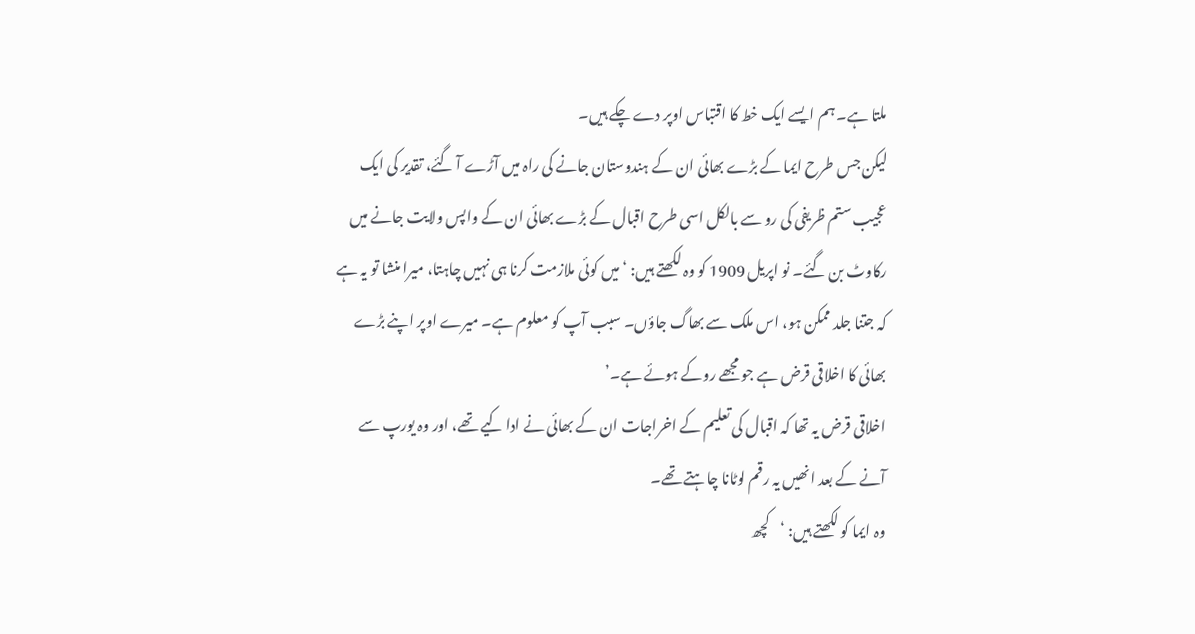ملتا ہے۔ ہم ایسے ایک خط کا اقتباس اوپر دے چکے ہیں۔
لیکن جس طرح ایما کے بڑے بھائی ان کے ہندوستان جانے کی راہ میں آڑے آ گئے، تقدیر کی ایک عجیب ستم ظریفی کی رو سے بالکل اسی طرح اقبال کے بڑے بھائی ان کے واپس ولایت جانے میں رکاوٹ بن گئے۔ نو اپریل 1909 کو وہ لکھتے ہیں: ‘میں کوئی ملازمت کرنا ہی نہیں چاہتا، میرا منشا تو یہ ہے کہ جتنا جلد ممکن ہو، اس ملک سے بھاگ جاؤں۔ سبب آپ کو معلوم ہے۔ میرے اوپر اپنے بڑے بھائی کا اخلاقی قرض ہے جو مجھے روکے ہوئے ہے۔’
اخلاقی قرض یہ تھا کہ اقبال کی تعلیم کے اخراجات ان کے بھائی نے ادا کیے تھے، اور وہ یورپ سے آنے کے بعد انھیں یہ رقم لوٹانا چاہتے تھے۔
وہ ایما کو لکھتے ہیں: ‘کچھ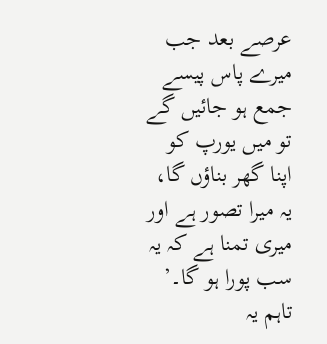عرصے بعد جب میرے پاس پیسے جمع ہو جائیں گے تو میں یورپ کو اپنا گھر بناؤں گا، یہ میرا تصور ہے اور میری تمنا ہے کہ یہ سب پورا ہو گا۔’
تاہم یہ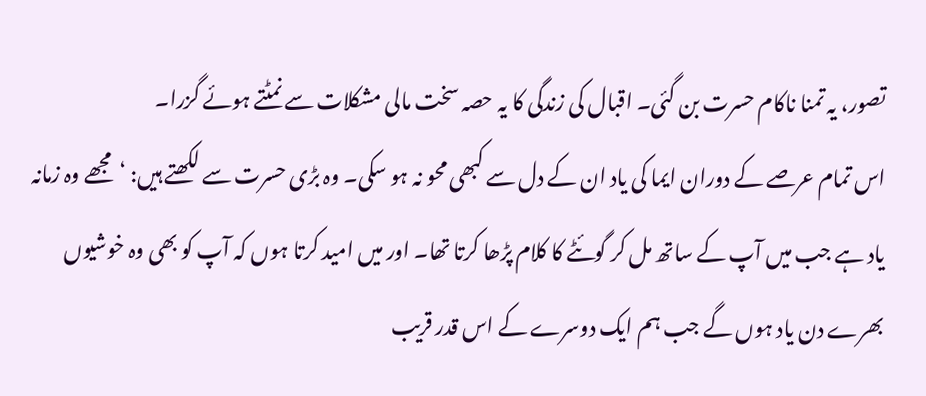تصور، یہ تمنا ناکام حسرت بن گئی۔ اقبال کی زندگی کا یہ حصہ سخت مالی مشکلات سے نمٹتے ہوئے گزرا۔
اس تمام عرصے کے دوران ایما کی یاد ان کے دل سے کبھی محو نہ ہو سکی۔ وہ بڑی حسرت سے لکھتے ہیں: ‘مجھے وہ زمانہ یاد ہے جب میں آپ کے ساتھ مل کر گوئٹے کا کلام پڑھا کرتا تھا۔ اور میں امید کرتا ہوں کہ آپ کو بھی وہ خوشیوں بھرے دن یاد ہوں گے جب ہم ایک دوسرے کے اس قدر قریب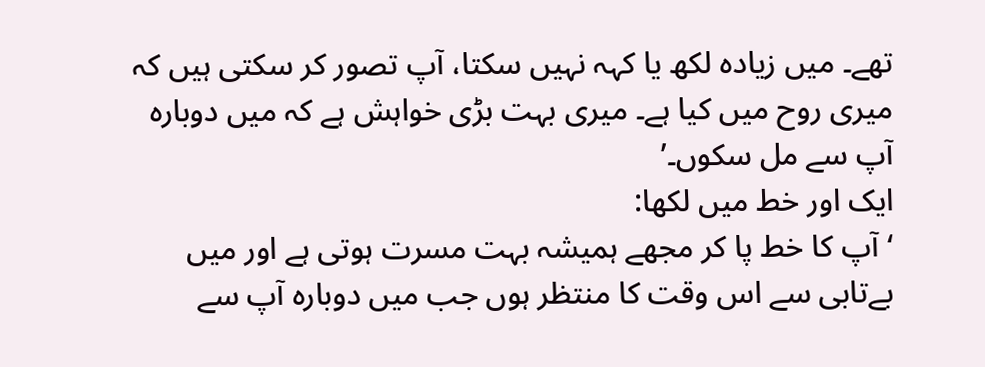تھے۔ میں زیادہ لکھ یا کہہ نہیں سکتا، آپ تصور کر سکتی ہیں کہ میری روح میں کیا ہے۔ میری بہت بڑی خواہش ہے کہ میں دوبارہ آپ سے مل سکوں۔’
ایک اور خط میں لکھا:
‘آپ کا خط پا کر مجھے ہمیشہ بہت مسرت ہوتی ہے اور میں بےتابی سے اس وقت کا منتظر ہوں جب میں دوبارہ آپ سے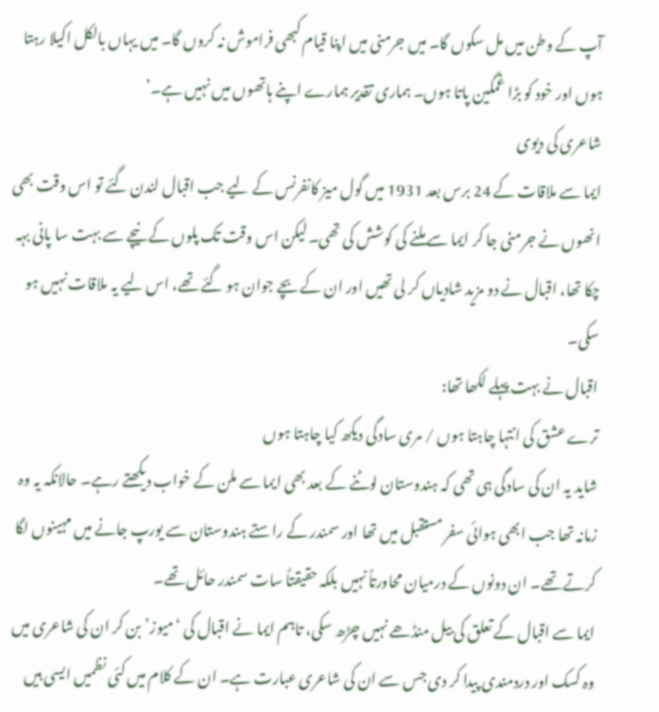آپ کے وطن میں مل سکوں گا۔ میں جرمنی میں اپنا قیام کبھی فراموش نہ کروں گا۔ میں یہاں بالکل اکیلا رہتا ہوں اور خود کو بڑا غمگین پاتا ہوں۔ ہماری تقدیر ہمارے اپنے ہاتھوں میں نہیں ہے۔’
شاعری کی دیوی
ایما سے ملاقات کے 24 برس بعد 1931 میں گول میز کانفرنس کے لیے جب اقبال لندن گئے تو اس وقت بھی انھوں نے جرمنی جا کر ایما سے ملنے کی کوشش کی تھی۔ لیکن اس وقت تک پلوں کے نیچے سے بہت سا پانی بہہ چکا تھا، اقبال نے دو مزید شادیاں کر لی تھیں اور ان کے بچے جوان ہو گئے تھے، اس لیے یہ ملاقات نہیں ہو سکی۔
اقبال نے بہت پہلے لکھا تھا:
ترے عشق کی انتہا چاہتا ہوں / مری سادگی دیکھ کیا چاہتا ہوں
شاید یہ ان کی سادگی ہی تھی کہ ہندوستان لوٹنے کے بعد بھی ایما سے ملن کے خواب دیکھتے رہے۔ حالانکہ یہ وہ زمانہ تھا جب ابھی ہوائی سفر مستقبل میں تھا اور سمندر کے راستے ہندوستان سے یورپ جانے میں مہینوں لگا کرتے تھے۔ ان دونوں کے درمیان محاورتاً نہیں بلکہ حقیقتاً سات سمندر حائل تھے۔
ایما سے اقبال کے تعلق کی بیل منڈھے نہیں چڑھ سکی، تاہم ایما نے اقبال کی ‘میوز’ بن کر ان کی شاعری میں وہ کسک اور دردمندی پیدا کر دی جس سے ان کی شاعری عبارت ہے۔ ان کے کلام میں کئی نظمیں ایسی ہیں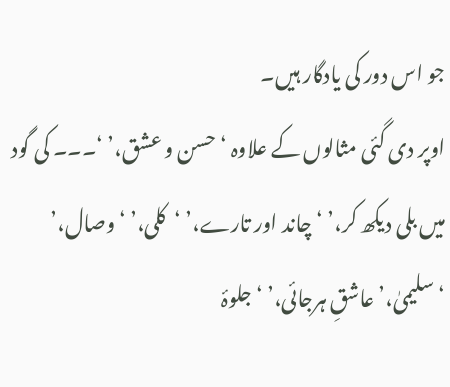جو اس دور کی یادگار ہیں۔
اوپر دی گئی مثالوں کے علاوہ ‘حسن و عشق،’ ‘۔۔۔ کی گود میں بلی دیکھ کر،’ ‘چاند اور تارے،’ ‘کلی،’ ‘وصال،’ ‘سلیمیٰ،’ عاشقِ ہرجائی،’ ‘جلوۂ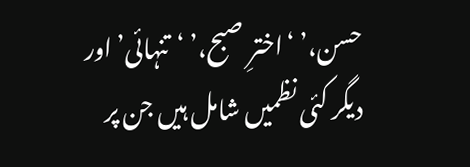حسن،’ ‘اخترِ صبح،’ ‘تنہائی’ اور دیگر کئی نظمیں شامل ہیں جن پر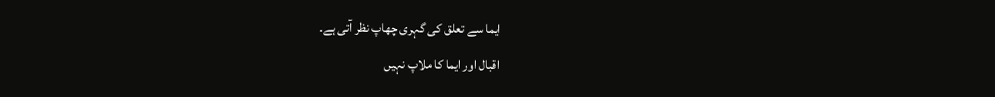ایما سے تعلق کی گہری چھاپ نظر آتی ہے۔
اقبال اور ایما کا ملاپ نہیں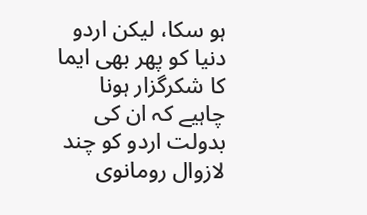ہو سکا، لیکن اردو دنیا کو پھر بھی ایما کا شکرگزار ہونا چاہیے کہ ان کی بدولت اردو کو چند لازوال رومانوی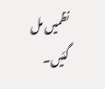نظمیں مل گئیں۔